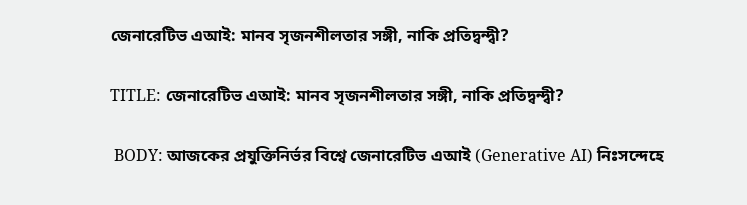জেনারেটিভ এআই: মানব সৃজনশীলতার সঙ্গী, নাকি প্রতিদ্বন্দ্বী?

TITLE: জেনারেটিভ এআই: মানব সৃজনশীলতার সঙ্গী, নাকি প্রতিদ্বন্দ্বী?

 BODY: আজকের প্রযুক্তিনির্ভর বিশ্বে জেনারেটিভ এআই (Generative AI) নিঃসন্দেহে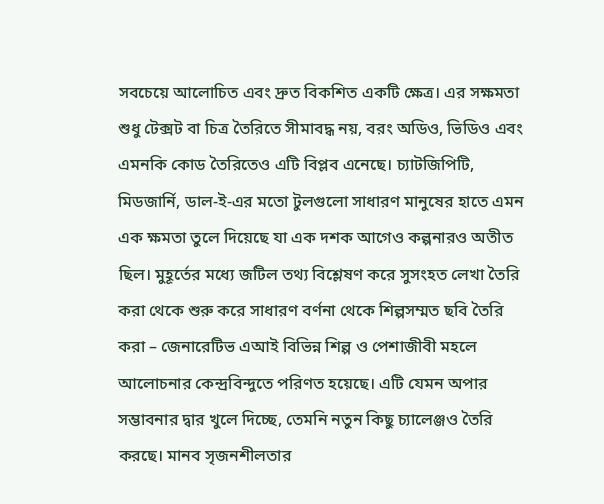সবচেয়ে আলোচিত এবং দ্রুত বিকশিত একটি ক্ষেত্র। এর সক্ষমতা শুধু টেক্সট বা চিত্র তৈরিতে সীমাবদ্ধ নয়, বরং অডিও, ভিডিও এবং এমনকি কোড তৈরিতেও এটি বিপ্লব এনেছে। চ্যাটজিপিটি, মিডজার্নি, ডাল-ই-এর মতো টুলগুলো সাধারণ মানুষের হাতে এমন এক ক্ষমতা তুলে দিয়েছে যা এক দশক আগেও কল্পনারও অতীত ছিল। মুহূর্তের মধ্যে জটিল তথ্য বিশ্লেষণ করে সুসংহত লেখা তৈরি করা থেকে শুরু করে সাধারণ বর্ণনা থেকে শিল্পসম্মত ছবি তৈরি করা – জেনারেটিভ এআই বিভিন্ন শিল্প ও পেশাজীবী মহলে আলোচনার কেন্দ্রবিন্দুতে পরিণত হয়েছে। এটি যেমন অপার সম্ভাবনার দ্বার খুলে দিচ্ছে, তেমনি নতুন কিছু চ্যালেঞ্জও তৈরি করছে। মানব সৃজনশীলতার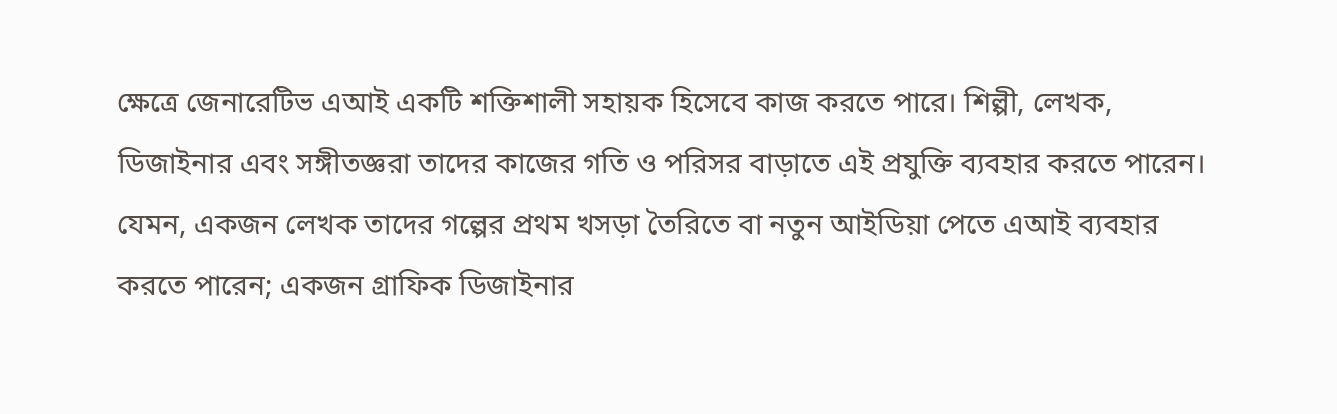ক্ষেত্রে জেনারেটিভ এআই একটি শক্তিশালী সহায়ক হিসেবে কাজ করতে পারে। শিল্পী, লেখক, ডিজাইনার এবং সঙ্গীতজ্ঞরা তাদের কাজের গতি ও পরিসর বাড়াতে এই প্রযুক্তি ব্যবহার করতে পারেন। যেমন, একজন লেখক তাদের গল্পের প্রথম খসড়া তৈরিতে বা নতুন আইডিয়া পেতে এআই ব্যবহার করতে পারেন; একজন গ্রাফিক ডিজাইনার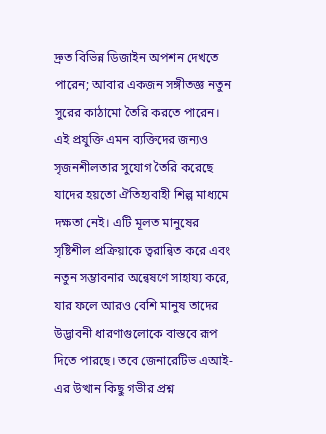দ্রুত বিভিন্ন ডিজাইন অপশন দেখতে পারেন; আবার একজন সঙ্গীতজ্ঞ নতুন সুরের কাঠামো তৈরি করতে পারেন। এই প্রযুক্তি এমন ব্যক্তিদের জন্যও সৃজনশীলতার সুযোগ তৈরি করেছে যাদের হয়তো ঐতিহ্যবাহী শিল্প মাধ্যমে দক্ষতা নেই। এটি মূলত মানুষের সৃষ্টিশীল প্রক্রিয়াকে ত্বরান্বিত করে এবং নতুন সম্ভাবনার অন্বেষণে সাহায্য করে, যার ফলে আরও বেশি মানুষ তাদের উদ্ভাবনী ধারণাগুলোকে বাস্তবে রূপ দিতে পারছে। তবে জেনারেটিভ এআই-এর উত্থান কিছু গভীর প্রশ্ন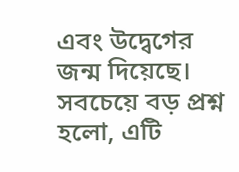এবং উদ্বেগের জন্ম দিয়েছে। সবচেয়ে বড় প্রশ্ন হলো, এটি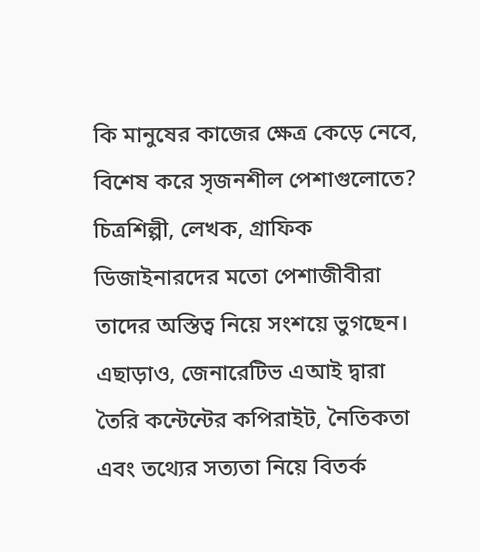কি মানুষের কাজের ক্ষেত্র কেড়ে নেবে, বিশেষ করে সৃজনশীল পেশাগুলোতে? চিত্রশিল্পী, লেখক, গ্রাফিক ডিজাইনারদের মতো পেশাজীবীরা তাদের অস্তিত্ব নিয়ে সংশয়ে ভুগছেন। এছাড়াও, জেনারেটিভ এআই দ্বারা তৈরি কন্টেন্টের কপিরাইট, নৈতিকতা এবং তথ্যের সত্যতা নিয়ে বিতর্ক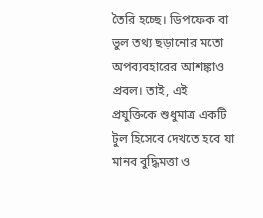তৈরি হচ্ছে। ডিপফেক বা ভুল তথ্য ছড়ানোর মতো অপব্যবহারের আশঙ্কাও প্রবল। তাই, এই প্রযুক্তিকে শুধুমাত্র একটি টুল হিসেবে দেখতে হবে যা মানব বুদ্ধিমত্তা ও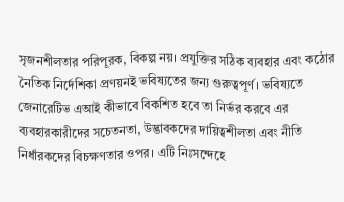সৃজনশীলতার পরিপূরক, বিকল্প নয়। প্রযুক্তির সঠিক ব্যবহার এবং কঠোর নৈতিক নির্দেশিকা প্রণয়নই ভবিষ্যতের জন্য গুরুত্বপূর্ণ। ভবিষ্যতে জেনারেটিভ এআই কীভাবে বিকশিত হবে তা নির্ভর করবে এর ব্যবহারকারীদের সচেতনতা, উদ্ভাবকদের দায়িত্বশীলতা এবং নীতি নির্ধারকদের বিচক্ষণতার ওপর। এটি নিঃসন্দেহে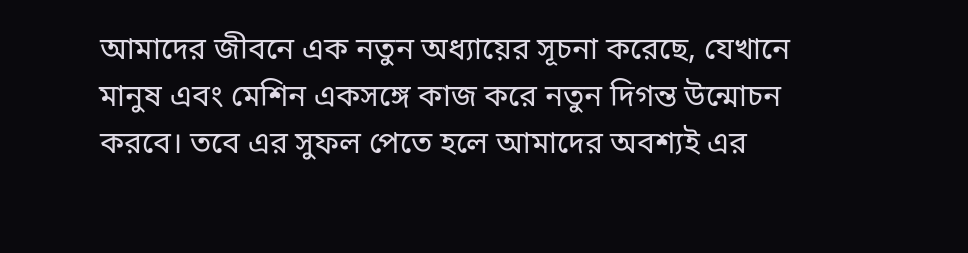আমাদের জীবনে এক নতুন অধ্যায়ের সূচনা করেছে, যেখানে মানুষ এবং মেশিন একসঙ্গে কাজ করে নতুন দিগন্ত উন্মোচন করবে। তবে এর সুফল পেতে হলে আমাদের অবশ্যই এর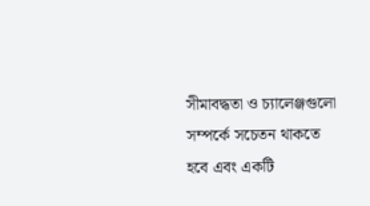সীমাবদ্ধতা ও চ্যালেঞ্জগুলো সম্পর্কে সচেতন থাকতে হবে এবং একটি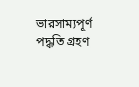ভারসাম্যপূর্ণ পদ্ধতি গ্রহণ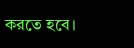করতে হবে।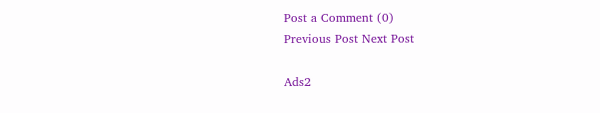Post a Comment (0)
Previous Post Next Post

Ads2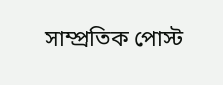সাম্প্রতিক পোস্ট